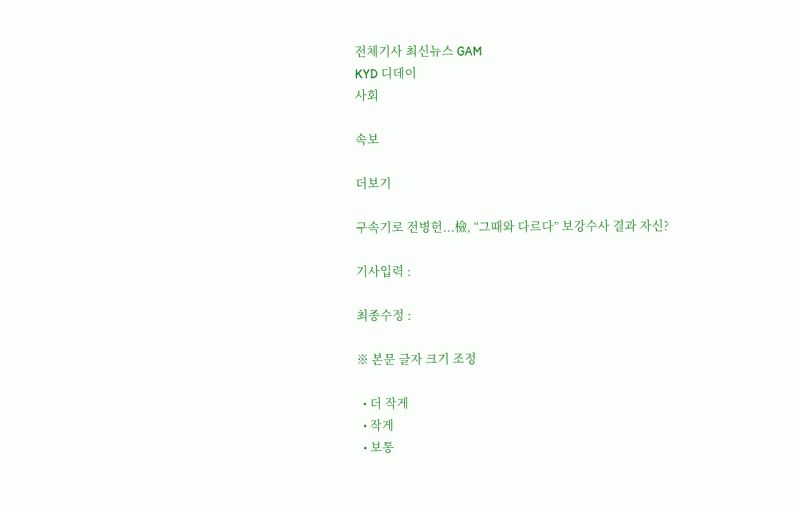전체기사 최신뉴스 GAM
KYD 디데이
사회

속보

더보기

구속기로 전병헌...檢, “그때와 다르다” 보강수사 결과 자신?

기사입력 :

최종수정 :

※ 본문 글자 크기 조정

  • 더 작게
  • 작게
  • 보통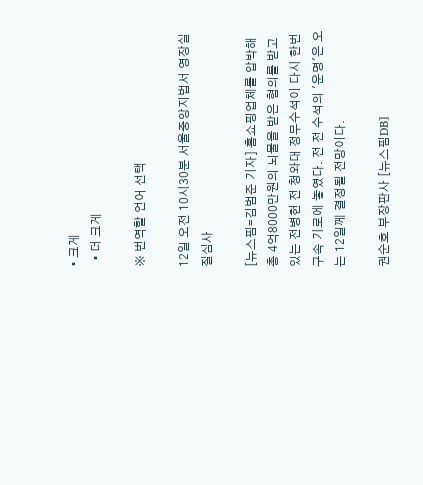• 크게
  • 더 크게

※ 번역할 언어 선택

12일 오전 10시30분 서울중앙지법서 영장실질심사

[뉴스핌=김범준 기자] 홈쇼핑업체를 압박해 총 4억8000만원의 뇌물을 받은 혐의를 받고 있는 전병헌 전 청와대 정무수석이 다시 한번 구속 기로에 놓였다. 전 전 수석의 '운명'은 오는 12일께 결정될 전망이다.

권순호 부장판사 [뉴스핌DB]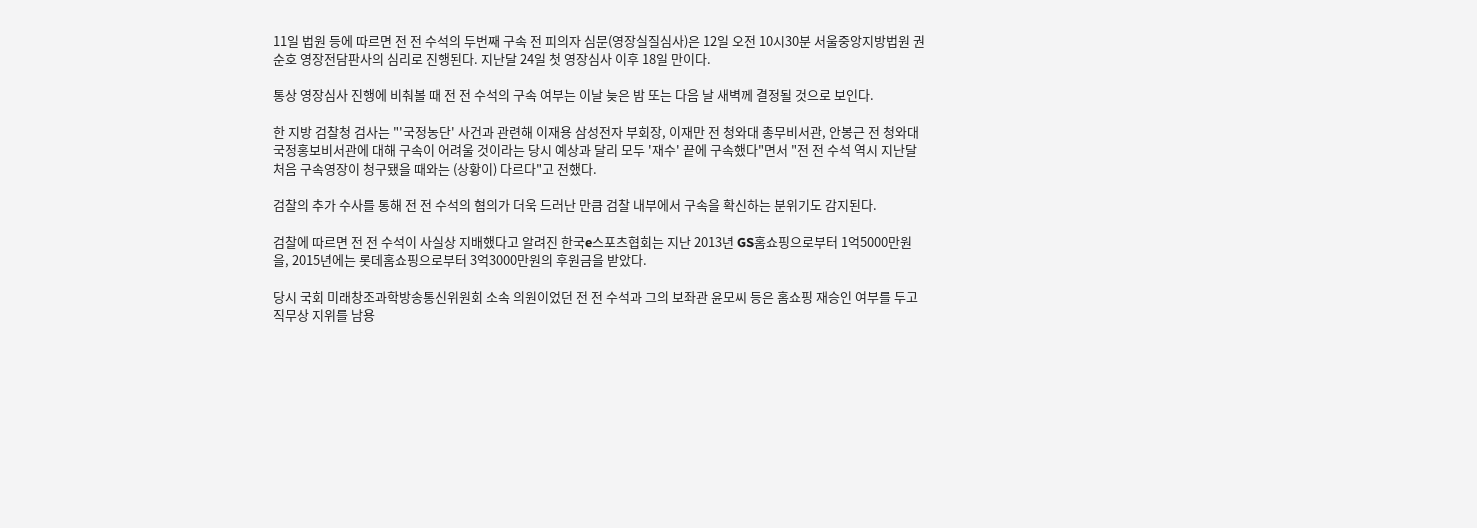11일 법원 등에 따르면 전 전 수석의 두번째 구속 전 피의자 심문(영장실질심사)은 12일 오전 10시30분 서울중앙지방법원 권순호 영장전담판사의 심리로 진행된다. 지난달 24일 첫 영장심사 이후 18일 만이다.

통상 영장심사 진행에 비춰볼 때 전 전 수석의 구속 여부는 이날 늦은 밤 또는 다음 날 새벽께 결정될 것으로 보인다.

한 지방 검찰청 검사는 "'국정농단' 사건과 관련해 이재용 삼성전자 부회장, 이재만 전 청와대 총무비서관, 안봉근 전 청와대 국정홍보비서관에 대해 구속이 어려울 것이라는 당시 예상과 달리 모두 '재수' 끝에 구속했다"면서 "전 전 수석 역시 지난달 처음 구속영장이 청구됐을 때와는 (상황이) 다르다"고 전했다.

검찰의 추가 수사를 통해 전 전 수석의 혐의가 더욱 드러난 만큼 검찰 내부에서 구속을 확신하는 분위기도 감지된다.

검찰에 따르면 전 전 수석이 사실상 지배했다고 알려진 한국e스포츠협회는 지난 2013년 GS홈쇼핑으로부터 1억5000만원을, 2015년에는 롯데홈쇼핑으로부터 3억3000만원의 후원금을 받았다.

당시 국회 미래창조과학방송통신위원회 소속 의원이었던 전 전 수석과 그의 보좌관 윤모씨 등은 홈쇼핑 재승인 여부를 두고 직무상 지위를 남용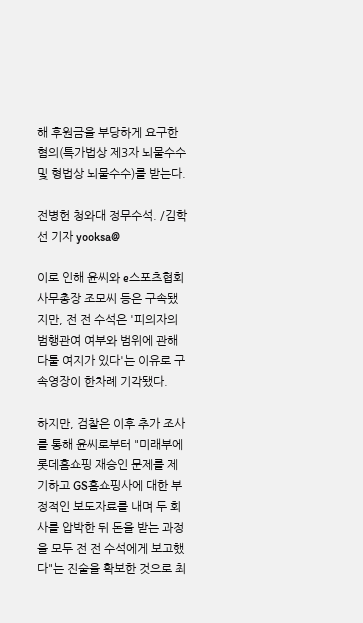해 후원금을 부당하게 요구한 혐의(특가법상 제3자 뇌물수수 및 형법상 뇌물수수)를 받는다.

전병헌 청와대 정무수석. /김학선 기자 yooksa@

이로 인해 윤씨와 e스포츠협회 사무총장 조모씨 등은 구속됐지만, 전 전 수석은 '피의자의 범행관여 여부와 범위에 관해 다툴 여지가 있다'는 이유로 구속영장이 한차례 기각됐다.

하지만, 검찰은 이후 추가 조사를 통해 윤씨로부터 "미래부에 롯데홈쇼핑 재승인 문제를 제기하고 GS홈쇼핑사에 대한 부정적인 보도자료를 내며 두 회사를 압박한 뒤 돈을 받는 과정을 모두 전 전 수석에게 보고했다"는 진술을 확보한 것으로 최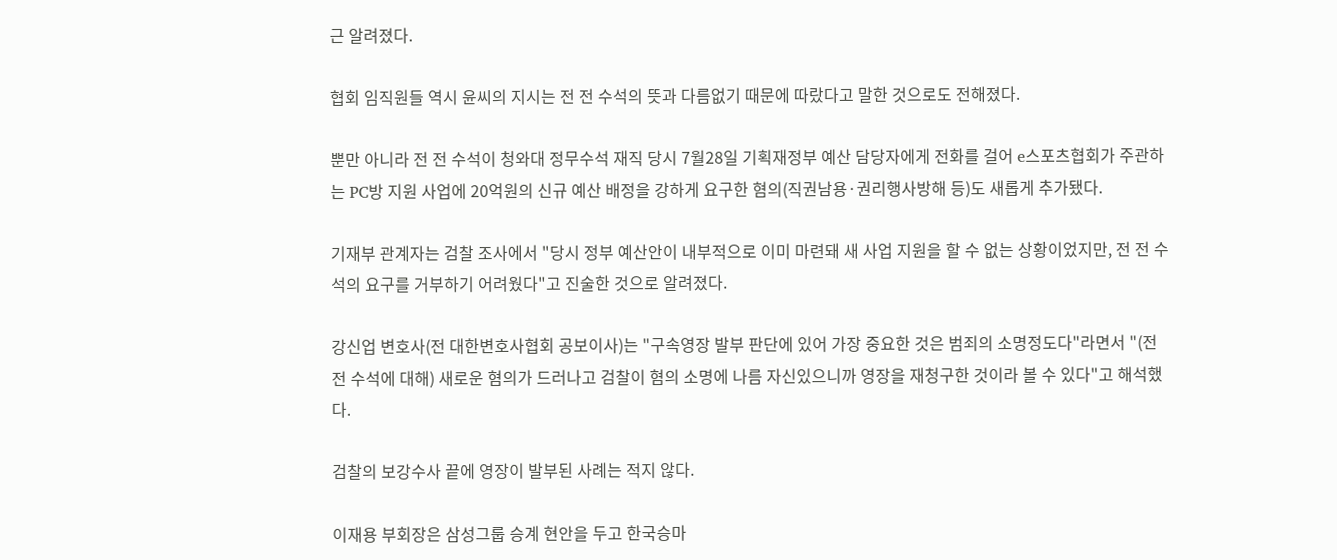근 알려졌다.

협회 임직원들 역시 윤씨의 지시는 전 전 수석의 뜻과 다름없기 때문에 따랐다고 말한 것으로도 전해졌다.

뿐만 아니라 전 전 수석이 청와대 정무수석 재직 당시 7월28일 기획재정부 예산 담당자에게 전화를 걸어 e스포츠협회가 주관하는 PC방 지원 사업에 20억원의 신규 예산 배정을 강하게 요구한 혐의(직권남용·권리행사방해 등)도 새롭게 추가됐다.

기재부 관계자는 검찰 조사에서 "당시 정부 예산안이 내부적으로 이미 마련돼 새 사업 지원을 할 수 없는 상황이었지만, 전 전 수석의 요구를 거부하기 어려웠다"고 진술한 것으로 알려졌다.

강신업 변호사(전 대한변호사협회 공보이사)는 "구속영장 발부 판단에 있어 가장 중요한 것은 범죄의 소명정도다"라면서 "(전 전 수석에 대해) 새로운 혐의가 드러나고 검찰이 혐의 소명에 나름 자신있으니까 영장을 재청구한 것이라 볼 수 있다"고 해석했다.

검찰의 보강수사 끝에 영장이 발부된 사례는 적지 않다.

이재용 부회장은 삼성그룹 승계 현안을 두고 한국승마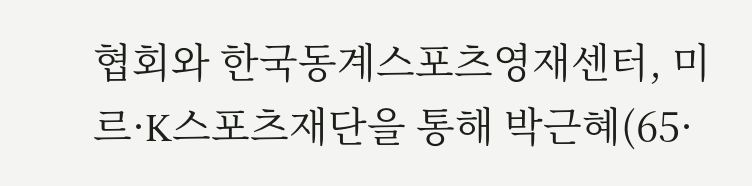협회와 한국동계스포츠영재센터, 미르·K스포츠재단을 통해 박근혜(65·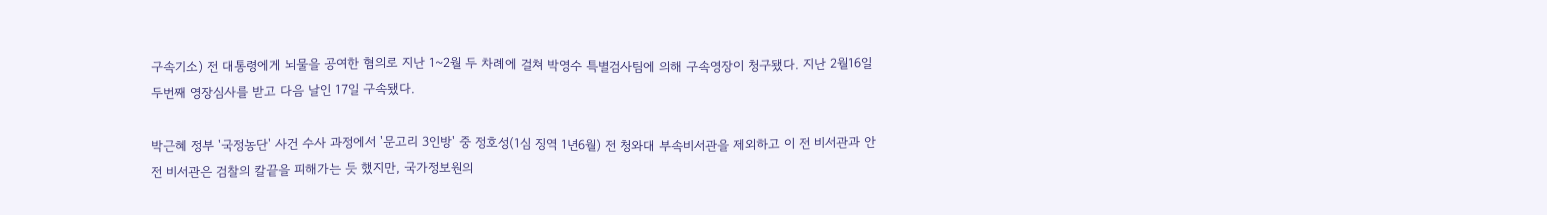구속기소) 전 대통령에게 뇌물을 공여한 혐의로 지난 1~2월 두 차례에 걸쳐 박영수 특별검사팀에 의해 구속영장이 청구됐다. 지난 2월16일 두번째 영장심사를 받고 다음 날인 17일 구속됐다.

박근혜 정부 '국정농단' 사건 수사 과정에서 '문고리 3인방' 중 정호성(1심 징역 1년6월) 전 청와대 부속비서관을 제외하고 이 전 비서관과 안 전 비서관은 검찰의 칼끝을 피해가는 듯 했지만, 국가정보원의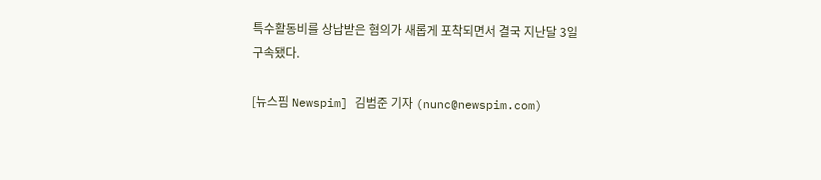특수활동비를 상납받은 혐의가 새롭게 포착되면서 결국 지난달 3일 구속됐다.

[뉴스핌 Newspim] 김범준 기자 (nunc@newspim.com)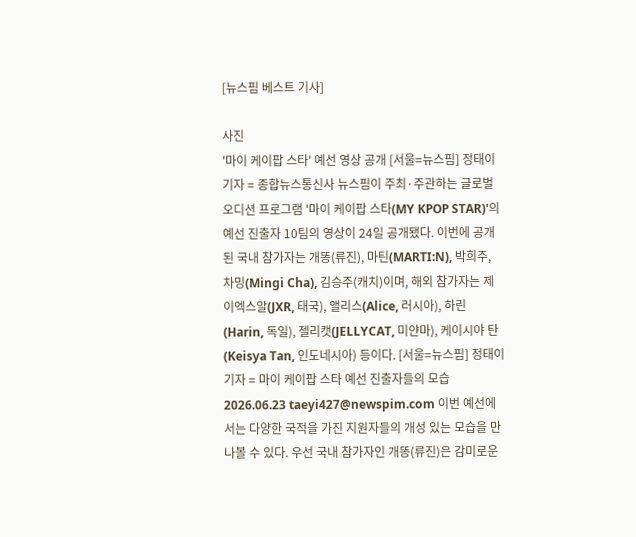[뉴스핌 베스트 기사]

사진
'마이 케이팝 스타' 예선 영상 공개 [서울=뉴스핌] 정태이 기자 = 종합뉴스통신사 뉴스핌이 주최·주관하는 글로벌 오디션 프로그램 '마이 케이팝 스타(MY KPOP STAR)'의 예선 진출자 10팀의 영상이 24일 공개됐다. 이번에 공개된 국내 참가자는 개똥(류진), 마틴(MARTI:N), 박희주, 차밍(Mingi Cha), 김승주(캐치)이며, 해외 참가자는 제이엑스알(JXR, 태국), 앨리스(Alice, 러시아), 하린(Harin, 독일), 젤리캣(JELLYCAT, 미얀마), 케이시야 탄(Keisya Tan, 인도네시아) 등이다. [서울=뉴스핌] 정태이 기자 = 마이 케이팝 스타 예선 진출자들의 모습 2026.06.23 taeyi427@newspim.com 이번 예선에서는 다양한 국적을 가진 지원자들의 개성 있는 모습을 만나볼 수 있다. 우선 국내 참가자인 개똥(류진)은 감미로운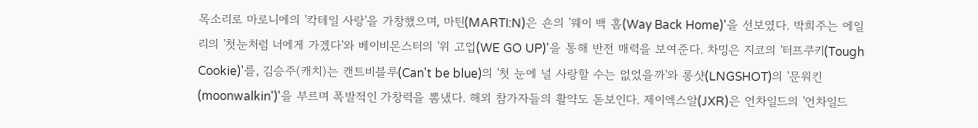목소리로 마로니에의 '칵테일 사랑'을 가창했으며, 마틴(MARTI:N)은 숀의 '웨이 백 홈(Way Back Home)'을 선보였다. 박희주는 에일리의 '첫눈처럼 너에게 가겠다'와 베이비몬스터의 '위 고업(WE GO UP)'을 통해 반전 매력을 보여준다. 차밍은 지코의 '터프쿠키(Tough Cookie)'를, 김승주(캐치)는 캔트비블루(Can't be blue)의 '첫 눈에 널 사랑할 수는 없었을까'와 롱샷(LNGSHOT)의 '문워킨(moonwalkin')'을 부르며 폭발적인 가창력을 뽐냈다. 해외 참가자들의 활약도 돋보인다. 제이엑스알(JXR)은 언차일드의 '언차일드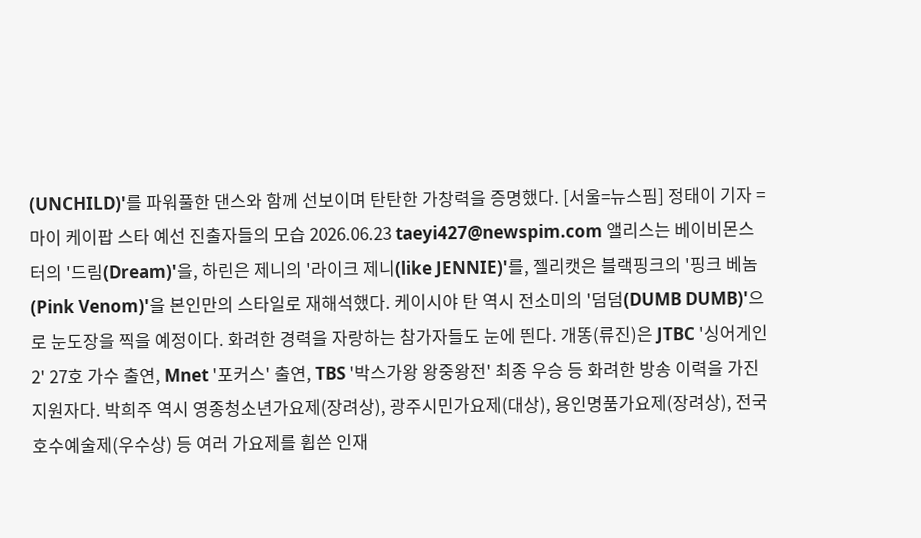(UNCHILD)'를 파워풀한 댄스와 함께 선보이며 탄탄한 가창력을 증명했다. [서울=뉴스핌] 정태이 기자 = 마이 케이팝 스타 예선 진출자들의 모습 2026.06.23 taeyi427@newspim.com 앨리스는 베이비몬스터의 '드림(Dream)'을, 하린은 제니의 '라이크 제니(like JENNIE)'를, 젤리캣은 블랙핑크의 '핑크 베놈(Pink Venom)'을 본인만의 스타일로 재해석했다. 케이시야 탄 역시 전소미의 '덤덤(DUMB DUMB)'으로 눈도장을 찍을 예정이다. 화려한 경력을 자랑하는 참가자들도 눈에 띈다. 개똥(류진)은 JTBC '싱어게인2' 27호 가수 출연, Mnet '포커스' 출연, TBS '박스가왕 왕중왕전' 최종 우승 등 화려한 방송 이력을 가진 지원자다. 박희주 역시 영종청소년가요제(장려상), 광주시민가요제(대상), 용인명품가요제(장려상), 전국호수예술제(우수상) 등 여러 가요제를 휩쓴 인재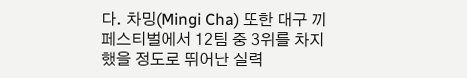다. 차밍(Mingi Cha) 또한 대구 끼페스티벌에서 12팀 중 3위를 차지했을 정도로 뛰어난 실력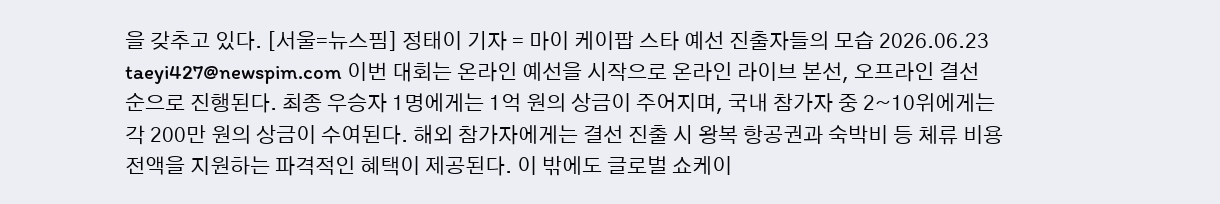을 갖추고 있다. [서울=뉴스핌] 정태이 기자 = 마이 케이팝 스타 예선 진출자들의 모습 2026.06.23 taeyi427@newspim.com 이번 대회는 온라인 예선을 시작으로 온라인 라이브 본선, 오프라인 결선 순으로 진행된다. 최종 우승자 1명에게는 1억 원의 상금이 주어지며, 국내 참가자 중 2~10위에게는 각 200만 원의 상금이 수여된다. 해외 참가자에게는 결선 진출 시 왕복 항공권과 숙박비 등 체류 비용 전액을 지원하는 파격적인 혜택이 제공된다. 이 밖에도 글로벌 쇼케이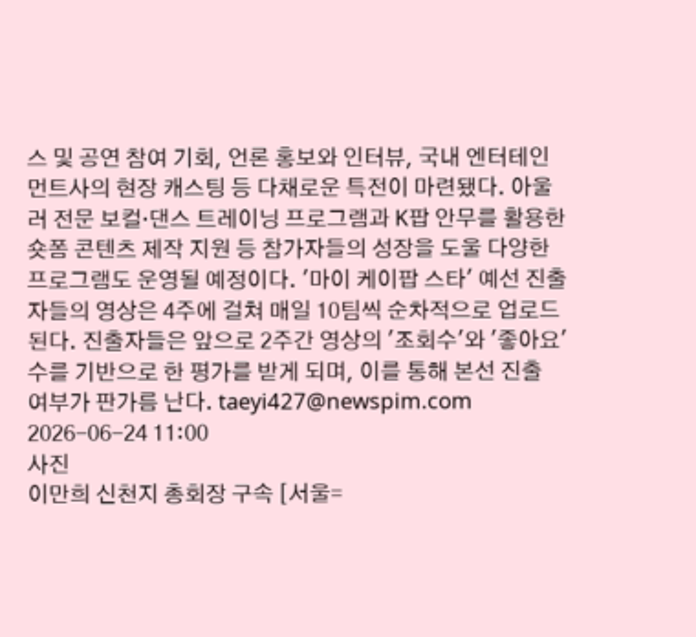스 및 공연 참여 기회, 언론 홍보와 인터뷰, 국내 엔터테인먼트사의 현장 캐스팅 등 다채로운 특전이 마련됐다. 아울러 전문 보컬·댄스 트레이닝 프로그램과 K팝 안무를 활용한 숏폼 콘텐츠 제작 지원 등 참가자들의 성장을 도울 다양한 프로그램도 운영될 예정이다. '마이 케이팝 스타' 예선 진출자들의 영상은 4주에 걸쳐 매일 10팀씩 순차적으로 업로드된다. 진출자들은 앞으로 2주간 영상의 '조회수'와 '좋아요' 수를 기반으로 한 평가를 받게 되며, 이를 통해 본선 진출 여부가 판가름 난다. taeyi427@newspim.com 2026-06-24 11:00
사진
이만희 신천지 총회장 구속 [서울=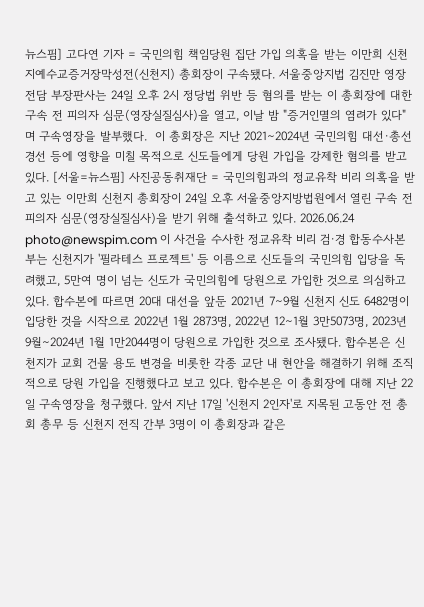뉴스핌] 고다연 기자 = 국민의힘 책임당원 집단 가입 의혹을 받는 이만희 신천지예수교증거장막성전(신천지) 총회장이 구속됐다. 서울중앙지법 김진만 영장전담 부장판사는 24일 오후 2시 정당법 위반 등 혐의를 받는 이 총회장에 대한 구속 전 피의자 심문(영장실질심사)을 열고, 이날 밤 "증거인멸의 염려가 있다"며 구속영장을 발부했다.  이 총회장은 지난 2021∼2024년 국민의힘 대선·총선 경선 등에 영향을 미칠 목적으로 신도들에게 당원 가입을 강제한 혐의를 받고 있다. [서울=뉴스핌] 사진공동취재단 = 국민의힘과의 정교유착 비리 의혹을 받고 있는 이만희 신천지 총회장이 24일 오후 서울중앙지방법원에서 열린 구속 전 피의자 심문(영장실질심사)을 받기 위해 출석하고 있다. 2026.06.24 photo@newspim.com 이 사건을 수사한 정교유착 비리 검·경 합동수사본부는 신천지가 '필라테스 프로젝트' 등 이름으로 신도들의 국민의힘 입당을 독려했고, 5만여 명이 넘는 신도가 국민의힘에 당원으로 가입한 것으로 의심하고 있다. 합수본에 따르면 20대 대선을 앞둔 2021년 7∼9월 신천지 신도 6482명이 입당한 것을 시작으로 2022년 1월 2873명, 2022년 12∼1월 3만5073명, 2023년 9월∼2024년 1월 1만2044명이 당원으로 가입한 것으로 조사됐다. 합수본은 신천지가 교회 건물 용도 변경을 비롯한 각종 교단 내 현안을 해결하기 위해 조직적으로 당원 가입을 진행했다고 보고 있다. 합수본은 이 총회장에 대해 지난 22일 구속영장을 청구했다. 앞서 지난 17일 '신천지 2인자'로 지목된 고동안 전 총회 총무 등 신천지 전직 간부 3명이 이 총회장과 같은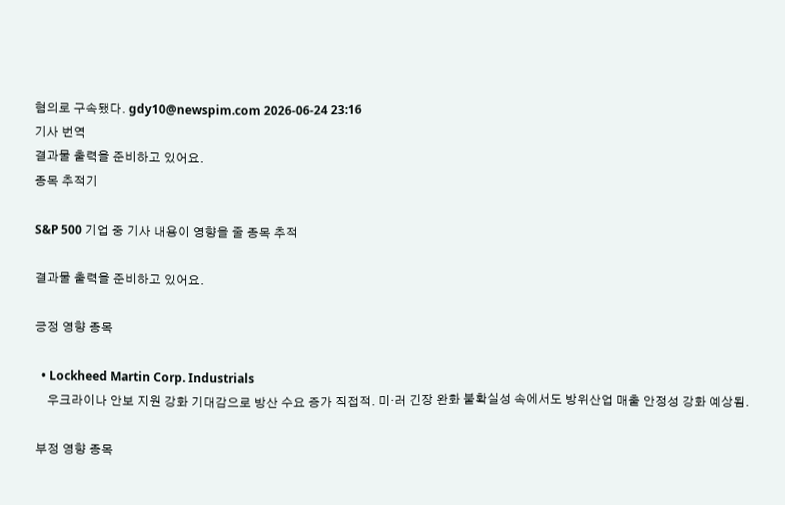혐의로 구속됐다. gdy10@newspim.com 2026-06-24 23:16
기사 번역
결과물 출력을 준비하고 있어요.
종목 추적기

S&P 500 기업 중 기사 내용이 영향을 줄 종목 추적

결과물 출력을 준비하고 있어요.

긍정 영향 종목

  • Lockheed Martin Corp. Industrials
    우크라이나 안보 지원 강화 기대감으로 방산 수요 증가 직접적. 미·러 긴장 완화 불확실성 속에서도 방위산업 매출 안정성 강화 예상됨.

부정 영향 종목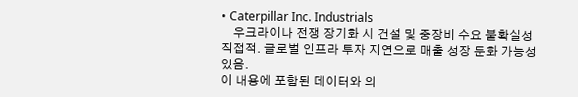• Caterpillar Inc. Industrials
    우크라이나 전쟁 장기화 시 건설 및 중장비 수요 불확실성 직접적. 글로벌 인프라 투자 지연으로 매출 성장 둔화 가능성 있음.
이 내용에 포함된 데이터와 의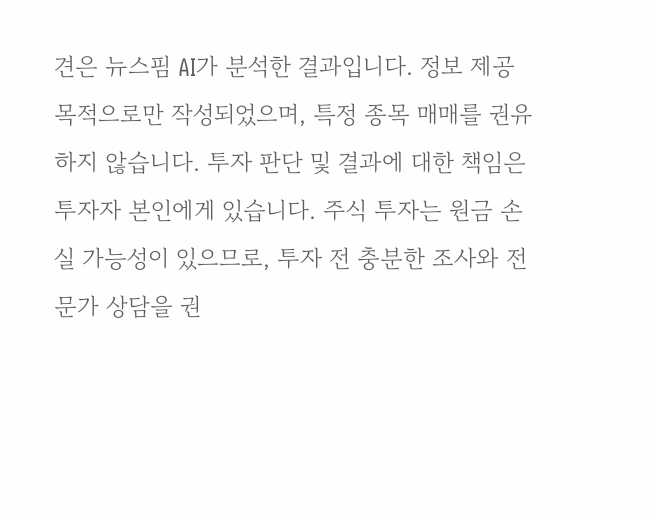견은 뉴스핌 AI가 분석한 결과입니다. 정보 제공 목적으로만 작성되었으며, 특정 종목 매매를 권유하지 않습니다. 투자 판단 및 결과에 대한 책임은 투자자 본인에게 있습니다. 주식 투자는 원금 손실 가능성이 있으므로, 투자 전 충분한 조사와 전문가 상담을 권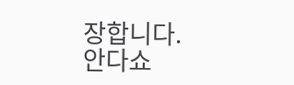장합니다.
안다쇼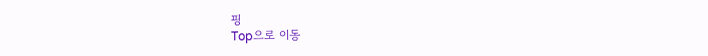핑
Top으로 이동